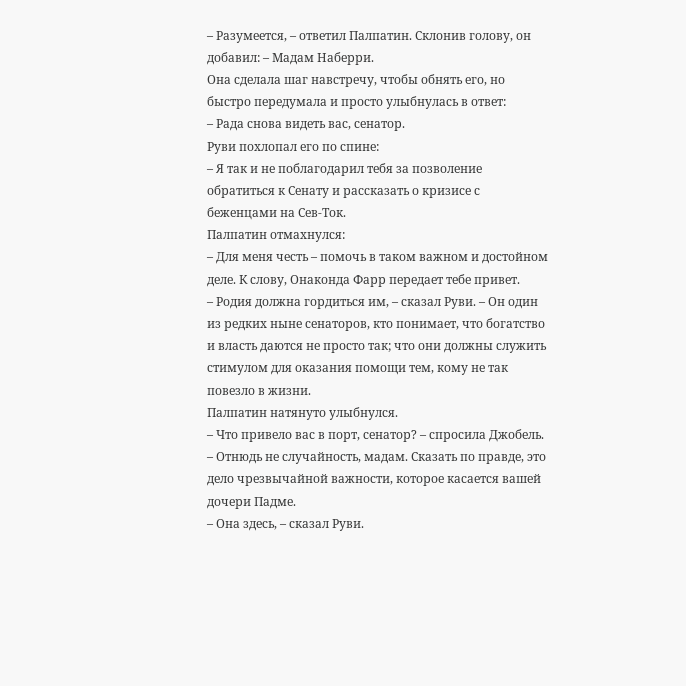– Разумеется, – ответил Палпатин. Склонив голову, он добавил: – Мадам Наберри.
Она сделала шаг навстречу, чтобы обнять его, но быстро передумала и просто улыбнулась в ответ:
– Рада снова видеть вас, сенатор.
Руви похлопал его по спине:
– Я так и не поблагодарил тебя за позволение обратиться к Сенату и рассказать о кризисе с беженцами на Сев-Ток.
Палпатин отмахнулся:
– Для меня честь – помочь в таком важном и достойном деле. К слову, Онаконда Фарр передает тебе привет.
– Родия должна гордиться им, – сказал Руви. – Он один из редких ныне сенаторов, кто понимает, что богатство и власть даются не просто так; что они должны служить стимулом для оказания помощи тем, кому не так повезло в жизни.
Палпатин натянуто улыбнулся.
– Что привело вас в порт, сенатор? – спросила Джобель.
– Отнюдь не случайность, мадам. Сказать по правде, это дело чрезвычайной важности, которое касается вашей дочери Падме.
– Она здесь, – сказал Руви.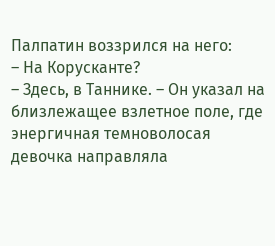Палпатин воззрился на него:
– На Корусканте?
– Здесь, в Таннике. – Он указал на близлежащее взлетное поле, где энергичная темноволосая девочка направляла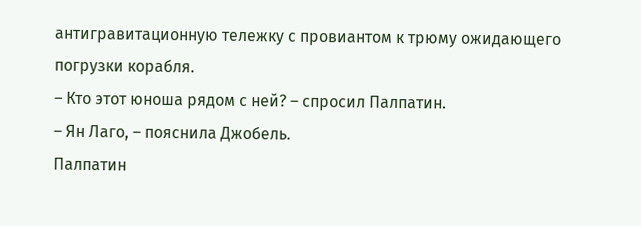антигравитационную тележку с провиантом к трюму ожидающего погрузки корабля.
– Кто этот юноша рядом с ней? – спросил Палпатин.
– Ян Лаго, – пояснила Джобель.
Палпатин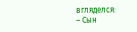вгляделся:
– Сын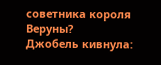советника короля Веруны?
Джобель кивнула: